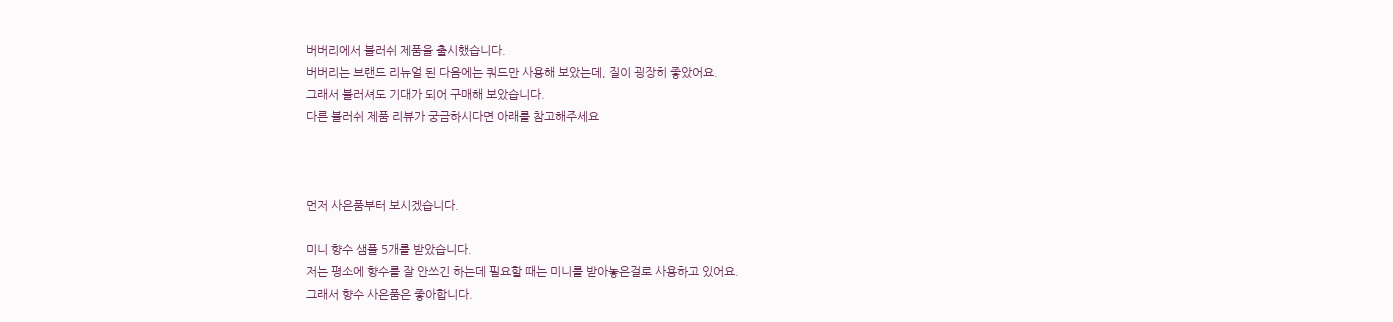버버리에서 블러쉬 제품을 출시했습니다.
버버리는 브랜드 리뉴얼 된 다음에는 쿼드만 사용해 보았는데, 질이 굉장히 좋았어요.
그래서 블러셔도 기대가 되어 구매해 보았습니다.
다른 블러쉬 제품 리뷰가 궁금하시다면 아래를 참고해주세요



먼저 사은품부터 보시겠습니다.

미니 향수 샘플 5개를 받았습니다.
저는 평소에 향수를 잘 안쓰긴 하는데 필요할 때는 미니를 받아놓은걸로 사용하고 있어요.
그래서 향수 사은품은 좋아합니다.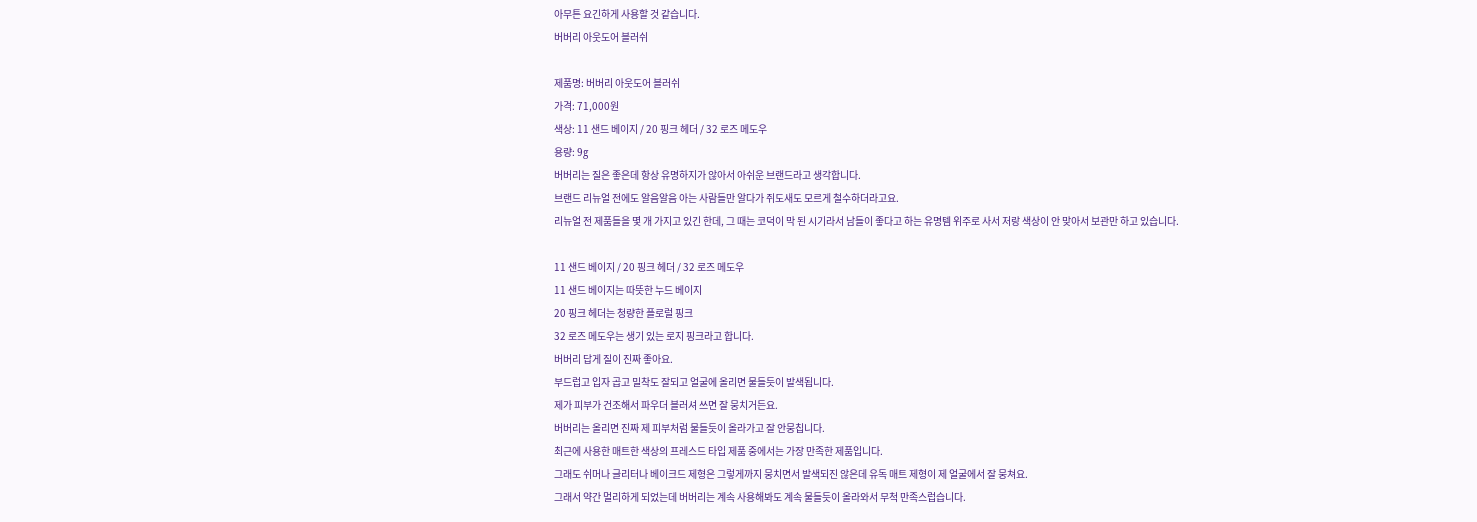아무튼 요긴하게 사용할 것 같습니다.
버버리 아웃도어 블러쉬

제품명: 버버리 아웃도어 블러쉬
가격: 71,000원
색상: 11 샌드 베이지 / 20 핑크 헤더 / 32 로즈 메도우
용량: 9g
버버리는 질은 좋은데 항상 유명하지가 않아서 아쉬운 브랜드라고 생각합니다.
브랜드 리뉴얼 전에도 알음알음 아는 사람들만 알다가 쥐도새도 모르게 철수하더라고요.
리뉴얼 전 제품들을 몇 개 가지고 있긴 한데, 그 때는 코덕이 막 된 시기라서 남들이 좋다고 하는 유명템 위주로 사서 저랑 색상이 안 맞아서 보관만 하고 있습니다.

11 샌드 베이지 / 20 핑크 헤더 / 32 로즈 메도우
11 샌드 베이지는 따뜻한 누드 베이지
20 핑크 헤더는 청량한 플로럴 핑크
32 로즈 메도우는 생기 있는 로지 핑크라고 합니다.
버버리 답게 질이 진짜 좋아요.
부드럽고 입자 곱고 밀착도 잘되고 얼굴에 올리면 물들듯이 발색됩니다.
제가 피부가 건조해서 파우더 블러셔 쓰면 잘 뭉치거든요.
버버리는 올리면 진짜 제 피부처럼 물들듯이 올라가고 잘 안뭉칩니다.
최근에 사용한 매트한 색상의 프레스드 타입 제품 중에서는 가장 만족한 제품입니다.
그래도 쉬머나 글리터나 베이크드 제형은 그렇게까지 뭉치면서 발색되진 않은데 유독 매트 제형이 제 얼굴에서 잘 뭉쳐요.
그래서 약간 멀리하게 되었는데 버버리는 계속 사용해봐도 계속 물들듯이 올라와서 무척 만족스럽습니다.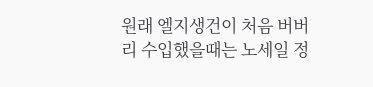원래 엘지생건이 처음 버버리 수입했을때는 노세일 정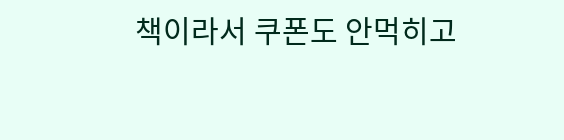책이라서 쿠폰도 안먹히고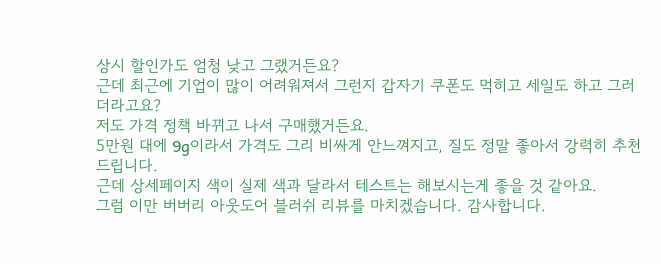상시 할인가도 엄청 낮고 그랬거든요?
근데 최근에 기업이 많이 어려워져서 그런지 갑자기 쿠폰도 먹히고 세일도 하고 그러더라고요?
저도 가격 정책 바뀌고 나서 구매했거든요.
5만원 대에 9g이라서 가격도 그리 비싸게 안느껴지고, 질도 정말 좋아서 강력히 추천드립니다.
근데 상세페이지 색이 실제 색과 달라서 테스트는 해보시는게 좋을 것 같아요.
그럼 이만 버버리 아웃도어 블러쉬 리뷰를 마치겠습니다. 감사합니다.